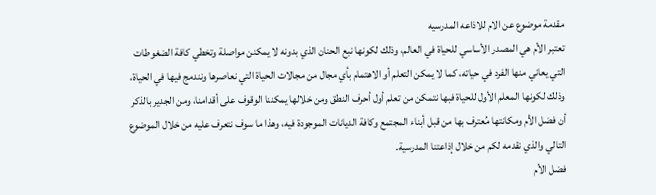مقدمة موضوع عن الام للاذاعه المدرسيه
تعتبر الأم هي المصدر الأساسي للحياة في العالم، وذلك لكونها نبع الحنان الذي بدونه لا يمكنن مواصلة وتخطي كافة الضغوطات التي يعاني منها الفرد في حياته، كما لا يمكن التعلم أو الاهتمام بأي مجال من مجالات الحياة التي نعاصرها ونندمج فيها في الحياة، وذلك لكونها المعلم الأول للحياة فبها نتمكن من تعلم أول أحرف النطق ومن خلالها يمكننا الوقوف على أقدامنا، ومن الجدير بالذكر أن فضل الأم ومكانتها مُعترف بها من قبل أبناء المجتمع وكافة الديانات الموجودة فيه، وهذا ما سوف نتعرف عليه من خلال الموضوع التالي والذي نقدمه لكم من خلال إذاعتنا المدرسية.
فضل الأم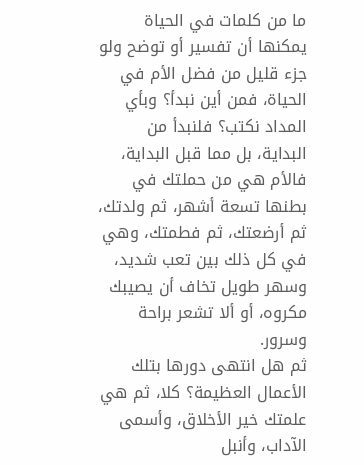ما من كلمات في الحياة يمكنها أن تفسير أو توضح ولو جزء قليل من فضل الأم في الحياة، فمن أين نبدأ؟ وبأي المداد نكتب؟ فلنبدأ من البداية، بل مما قبل البداية، فالأم هي من حملتك في بطنها تسعة أشهر، ثم ولدتك، ثم أرضعتك، ثم فطمتك، وهي في كل ذلك بين تعب شديد، وسهر طويل تخاف أن يصيبك مكروه، أو ألا تشعر براحة وسرور.
ثم هل انتهى دورها بتلك الأعمال العظيمة؟ كلا، ثم هي علمتك خير الأخلاق، وأسمى الآداب، وأنبل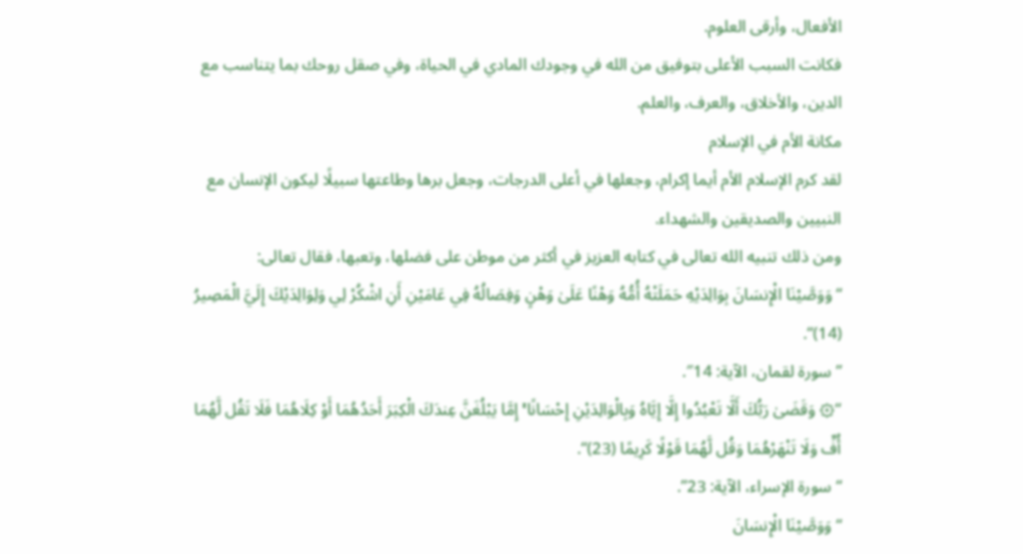الأفعال، وأرقى العلوم.
فكانت السبب الأعلى بتوفيق من الله في وجودك المادي في الحياة، وفي صقل روحك بما يتناسب مع الدين، والأخلاق، والعرف، والعلم.
مكانة الأم في الإسلام
لقد كرم الإسلام الأم أيما إكرام، وجعلها في أعلى الدرجات، وجعل برها وطاعتها سبيلًا ليكون الإنسان مع النبيين والصديقين والشهداء.
ومن ذلك تنبيه الله تعالى في كتابه العزيز في أكثر من موطن على فضلها، وتعبها، فقال تعالى:
“وَوَصَّيْنَا الْإِنسَانَ بِوَالِدَيْهِ حَمَلَتْهُ أُمُّهُ وَهْنًا عَلَىٰ وَهْنٍ وَفِصَالُهُ فِي عَامَيْنِ أَنِ اشْكُرْ لِي وَلِوَالِدَيْكَ إِلَيَّ الْمَصِيرُ (14)“.
” سورة لقمان، الآية: 14″.
“۞ وَقَضَىٰ رَبُّكَ أَلَّا تَعْبُدُوا إِلَّا إِيَّاهُ وَبِالْوَالِدَيْنِ إِحْسَانًا ۚ إِمَّا يَبْلُغَنَّ عِندَكَ الْكِبَرَ أَحَدُهُمَا أَوْ كِلَاهُمَا فَلَا تَقُل لَّهُمَا أُفٍّ وَلَا تَنْهَرْهُمَا وَقُل لَّهُمَا قَوْلًا كَرِيمًا (23)“.
“سورة الإسراء، الآية: 23”.
“وَوَصَّيْنَا الْإِنسَانَ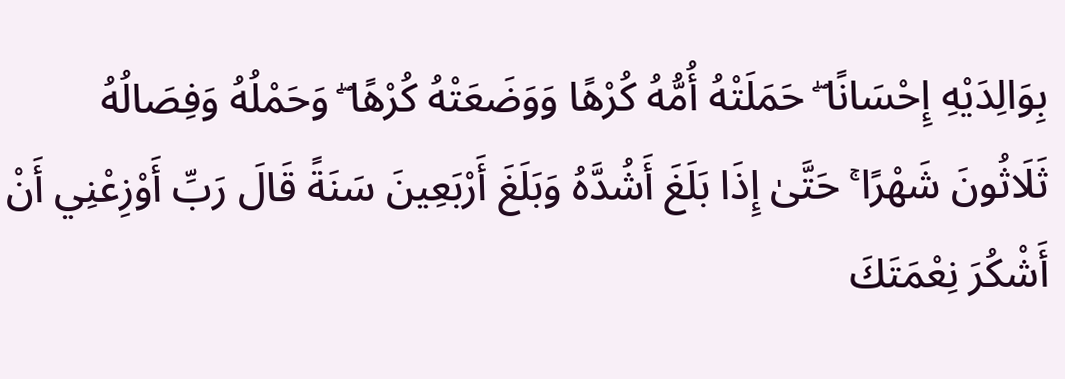بِوَالِدَيْهِ إِحْسَانًا ۖ حَمَلَتْهُ أُمُّهُ كُرْهًا وَوَضَعَتْهُ كُرْهًا ۖ وَحَمْلُهُ وَفِصَالُهُ ثَلَاثُونَ شَهْرًا ۚ حَتَّىٰ إِذَا بَلَغَ أَشُدَّهُ وَبَلَغَ أَرْبَعِينَ سَنَةً قَالَ رَبِّ أَوْزِعْنِي أَنْ أَشْكُرَ نِعْمَتَكَ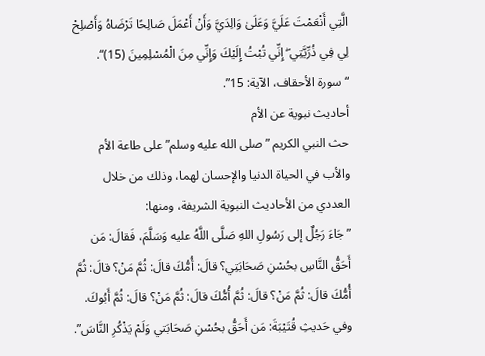الَّتِي أَنْعَمْتَ عَلَيَّ وَعَلَىٰ وَالِدَيَّ وَأَنْ أَعْمَلَ صَالِحًا تَرْضَاهُ وَأَصْلِحْ لِي فِي ذُرِّيَّتِي ۖ إِنِّي تُبْتُ إِلَيْكَ وَإِنِّي مِنَ الْمُسْلِمِينَ (15)“.
“سورة الأحقاف، الآية: 15”.
أحاديث نبوية عن الأم
حث النبي الكريم ” صلى الله عليه وسلم” على طاعة الأم والأب في الحياة الدنيا والإحسان لهما، وذلك من خلال العددي من الأحاديث النبوية الشريفة، ومنها:
” جَاءَ رَجُلٌ إلى رَسُولِ اللهِ صَلَّى اللَّهُ عليه وَسَلَّمَ، فَقالَ: مَن أَحَقُّ النَّاسِ بحُسْنِ صَحَابَتِي؟ قالَ: أُمُّكَ قالَ: ثُمَّ مَنْ؟ قالَ: ثُمَّ أُمُّكَ قالَ: ثُمَّ مَنْ؟ قالَ: ثُمَّ أُمُّكَ قالَ: ثُمَّ مَنْ؟ قالَ: ثُمَّ أَبُوكَ. وفي حَديثِ قُتَيْبَةَ: مَن أَحَقُّ بحُسْنِ صَحَابَتي وَلَمْ يَذْكُرِ النَّاسَ”.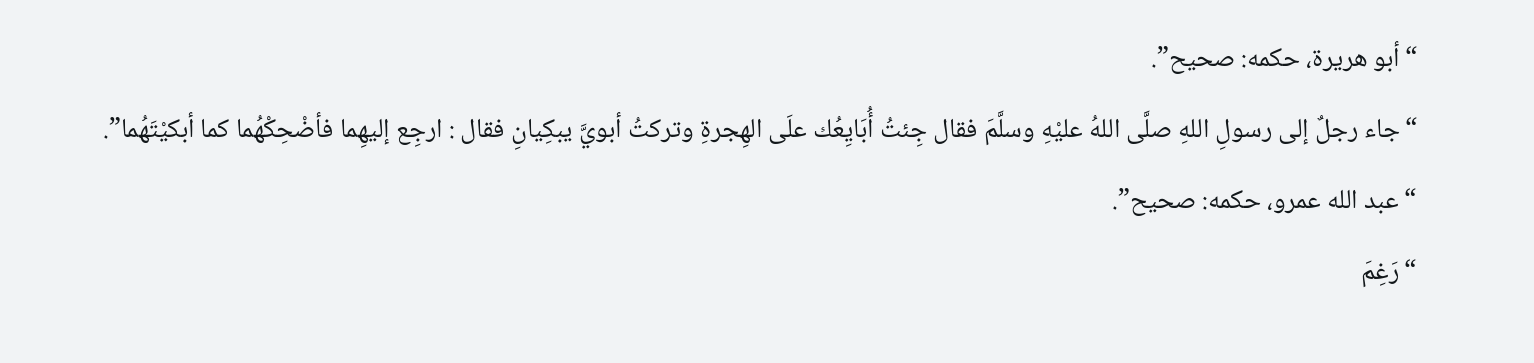“أبو هريرة، حكمه: صحيح”.
“جاء رجلٌ إلى رسولِ اللهِ صلَّى اللهُ عليْهِ وسلَّمَ فقال جِئتُ أُبَايِعُك علَى الهِجرةِ وتركتُ أبويَّ يبكِيانِ فقال : ارجِع إليهِما فأضْحِكْهُما كما أبكيْتَهُما”.
“عبد الله عمرو، حكمه: صحيح”.
“رَغِمَ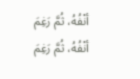أنْفُهُ، ثُمَّ رَغِمَ أنْفُهُ، ثُمَّ رَغِمَ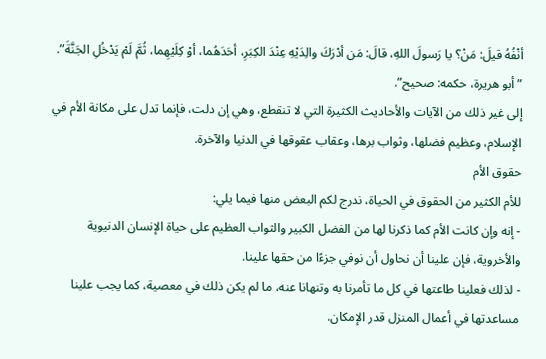أنْفُهُ قيلَ: مَنْ؟ يا رَسولَ اللهِ، قالَ: مَن أدْرَكَ والِدَيْهِ عِنْدَ الكِبَرِ، أحَدَهُما، أوْ كِلَيْهِما، ثُمَّ لَمْ يَدْخُلِ الجَنَّةَ”.
” أبو هريرة، حكمه: صحيح”.
إلى غير ذلك من الآيات والأحاديث الكثيرة التي لا تنقطع، وهي إن دلت، فإنما تدل على مكانة الأم في الإسلام، وعظيم فضلها، وثواب برها، وعقاب عقوقها في الدنيا والآخرة.
حقوق الأم
للأم الكثير من الحقوق في الحياة، ندرج لكم البعض منها فيما يلي:
- إنه وإن كانت الأم كما ذكرنا لها من الفضل الكبير والثواب العظيم على حياة الإنسان الدنيوية والأخروية، فإن علينا أن نحاول أن نوفي جزءًا من حقها علينا.
- لذلك فعلينا طاعتها في كل ما تأمرنا به وتنهانا عنه، ما لم يكن ذلك في معصية، كما يجب علينا مساعدتها في أعمال المنزل قدر الإمكان.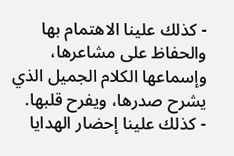- كذلك علينا الاهتمام بها والحفاظ على مشاعرها، وإسماعها الكلام الجميل الذي يشرح صدرها، ويفرح قلبها.
- كذلك علينا إحضار الهدايا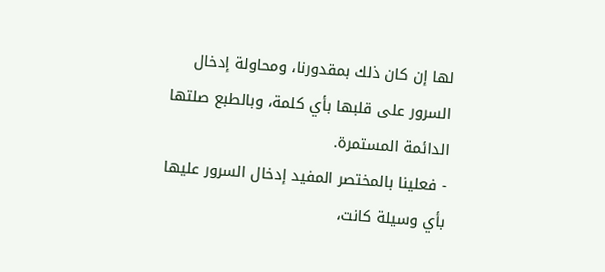لها إن كان ذلك بمقدورنا، ومحاولة إدخال السرور على قلبها بأي كلمة، وبالطبع صلتها الدائمة المستمرة.
- فعلينا بالمختصر المفيد إدخال السرور عليها بأي وسيلة كانت،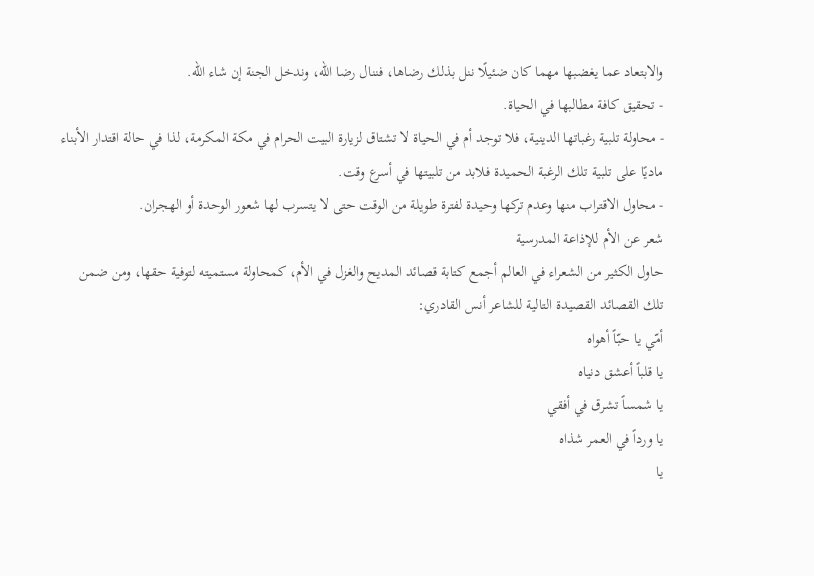والابتعاد عما يغضبها مهما كان ضئيلًا ننل بذلك رضاها، فننال رضا الله، وندخل الجنة إن شاء الله.
- تحقيق كافة مطالبها في الحياة.
- محاولة تلبية رغباتها الدينية، فلا توجد أم في الحياة لا تشتاق لزيارة البيت الحرام في مكة المكرمة، لذا في حالة اقتدار الأبناء ماديًا على تلبية تلك الرغبة الحميدة فلابد من تلبيتها في أسرع وقت.
- محاول الاقتراب منها وعدم تركها وحيدة لفترة طويلة من الوقت حتى لا يتسرب لها شعور الوحدة أو الهجران.
شعر عن الأم للإذاعة المدرسية
حاول الكثير من الشعراء في العالم أجمع كتابة قصائد المديح والغزل في الأم، كمحاولة مستميته لتوفية حقها، ومن ضمن تلك القصائد القصيدة التالية للشاعر أنس القادري:
أمّي يا حبّاً أهواه
يا قلباً أعشق دنياه
يا شمساً تشرق في أفقي
يا ورداً في العمر شذاه
يا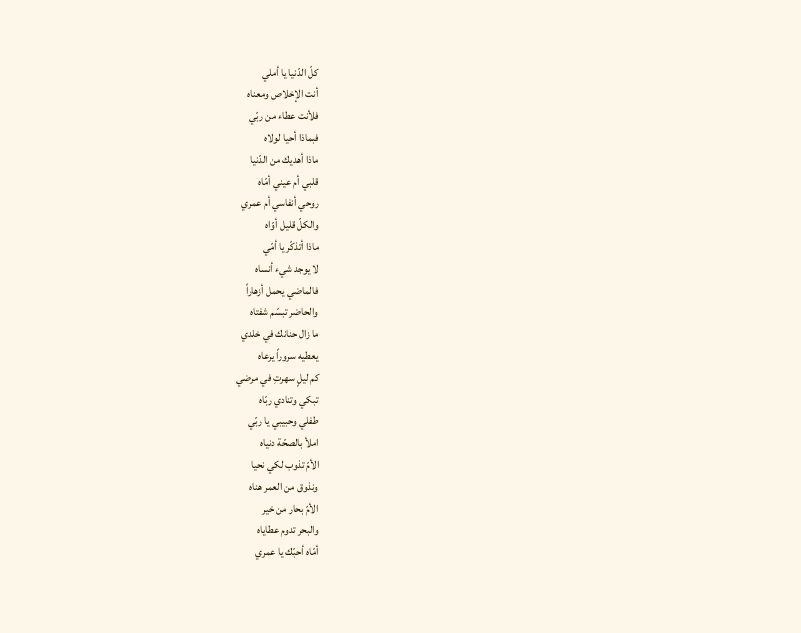كلّ الدّنيا يا أملي
أنت الإخلاص ومعناه
فلأنت عطاء من ربّي
فبماذا أحيا لولاه
ماذا أهديك من الدّنيا
قلبي أم عيني أمّاه
روحي أنفاسي أم عمري
والكلّ قليل أوّاه
ماذا أتذكّر يا أمّي
لا يوجد شيء أنساه
فالماضي يحمل أزهاراً
والحاضر تبسّم شفتاه
ما زال حنانك في خلدي
يعطيه سروراً يرعاه
كم ليلٍ سهرتِ في مرضي
تبكي وتنادي ربّاه
طفلي وحبيبي يا ربّي
املأ بالصحّة دنياه
الأمّ تذوب لكي نحيا
ونذوق من العمر هناه
الأمّ بحار من خير
والبحر تدوم عطاياه
أمّاه أحبّك يا عمري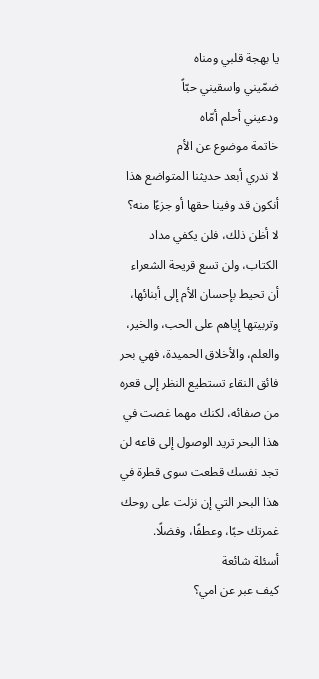يا بهجة قلبي ومناه
ضمّيني واسقيني حبّاً
ودعيني أحلم أمّاه
خاتمة موضوع عن الأم
لا ندري أبعد حديثنا المتواضع هذا أنكون قد وفينا حقها أو جزءًا منه؟ لا أظن ذلك، فلن يكفي مداد الكتاب، ولن تسع قريحة الشعراء أن تحيط بإحسان الأم إلى أبنائها، وتربيتها إياهم على الحب، والخير، والعلم، والأخلاق الحميدة، فهي بحر فائق النقاء تستطيع النظر إلى قعره من صفائه، لكنك مهما غصت في هذا البحر تريد الوصول إلى قاعه لن تجد نفسك قطعت سوى قطرة في هذا البحر التي إن نزلت على روحك غمرتك حبًا، وعطفًا، وفضلًا.
أسئلة شائعة
كيف عبر عن امي؟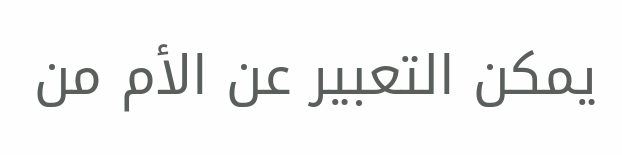يمكن التعبير عن الأم من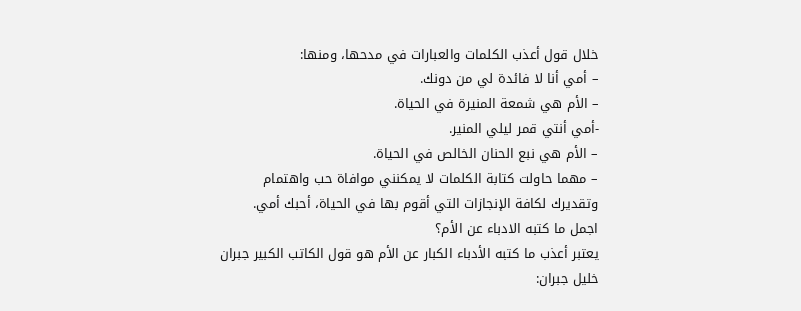خلال قول أعذب الكلمات والعبارات في مدحها، ومنها:
– أمي أنا لا فائدة لي من دونك.
– الأم هي شمعة المنيرة في الحياة.
-أمي أنتي قمر ليلي المنير.
– الأم هي نبع الحنان الخالص في الحياة.
– مهما حاولت كتابة الكلمات لا يمكنني موافاة حب واهتمام وتقديرك لكافة الإنجازات التي أقوم بها في الحياة، أحبك أمي.
اجمل ما كتبه الادباء عن الأم؟
يعتبر أعذب ما كتبه الأدباء الكبار عن الأم هو قول الكاتب الكبير جبران خليل جبران: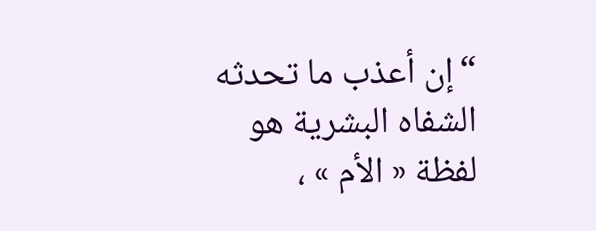“إن أعذب ما تحدثه الشفاه البشرية هو لفظة « الأم » ،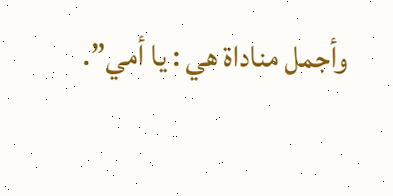وأجمل مناداة هي : يا أمي”.